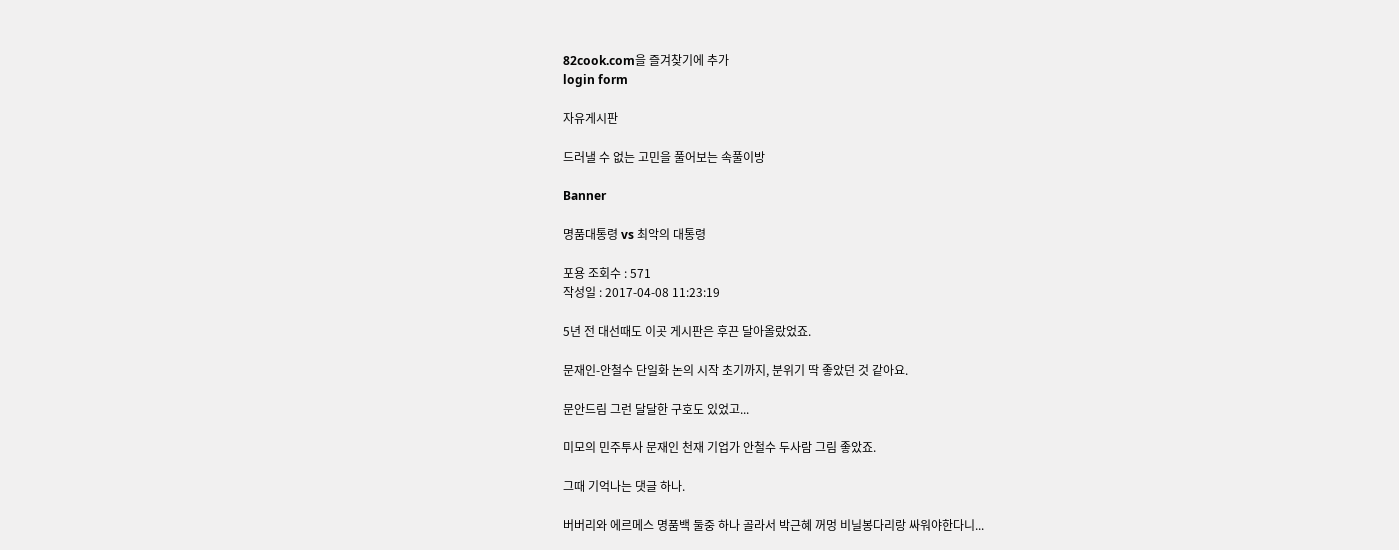82cook.com을 즐겨찾기에 추가
login form

자유게시판

드러낼 수 없는 고민을 풀어보는 속풀이방

Banner

명품대통령 vs 최악의 대통령

포용 조회수 : 571
작성일 : 2017-04-08 11:23:19

5년 전 대선때도 이곳 게시판은 후끈 달아올랐었죠.

문재인-안철수 단일화 논의 시작 초기까지, 분위기 딱 좋았던 것 같아요.

문안드림 그런 달달한 구호도 있었고...

미모의 민주투사 문재인 천재 기업가 안철수 두사람 그림 좋았죠.

그때 기억나는 댓글 하나.

버버리와 에르메스 명품백 둘중 하나 골라서 박근혜 꺼멍 비닐봉다리랑 싸워야한다니...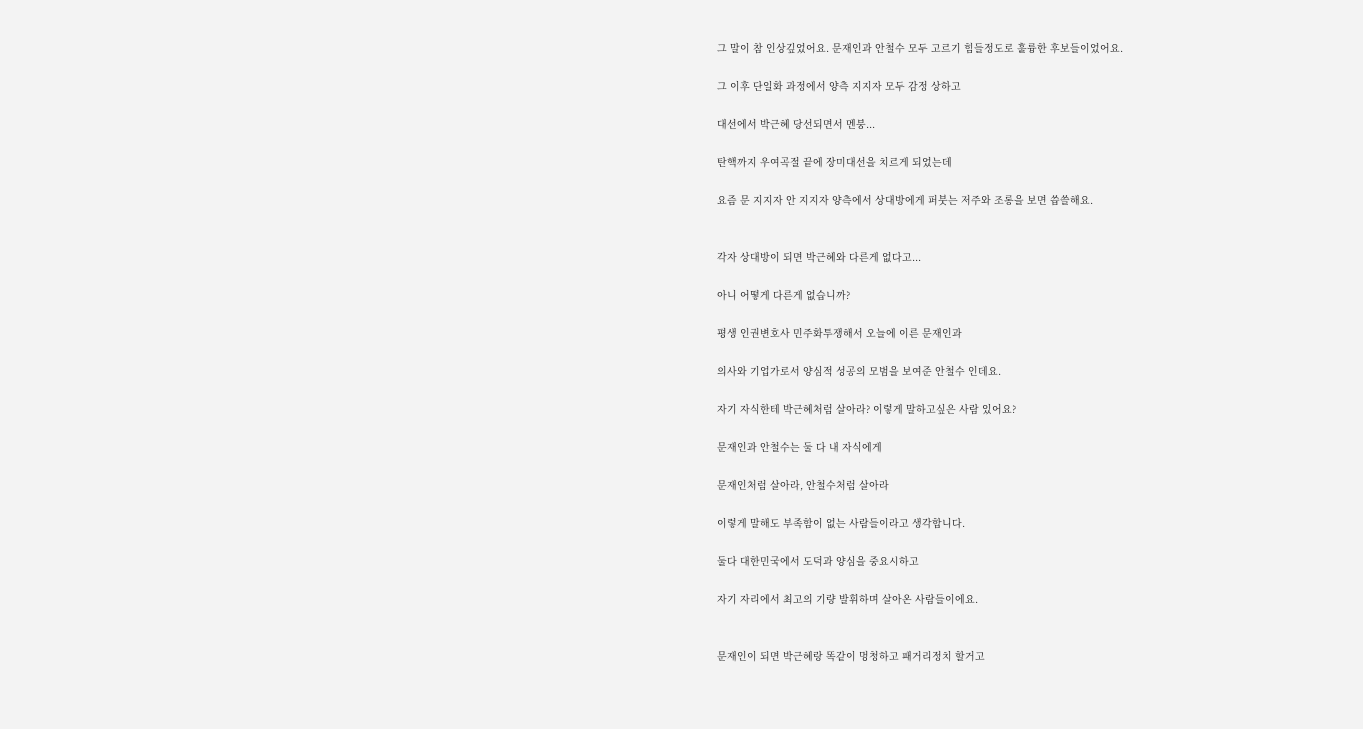그 말이 참 인상깊었어요. 문재인과 안철수 모두 고르기 힘들정도로 훌륭한 후보들이었어요.

그 이후 단일화 과정에서 양측 지지자 모두 감정 상하고

대선에서 박근혜 당선되면서 멘붕...

탄핵까지 우여곡절 끝에 장미대선을 치르게 되었는데

요즘 문 지지자 안 지지자 양측에서 상대방에게 퍼붓는 저주와 조롱을 보면 씁쓸해요.


각자 상대방이 되면 박근혜와 다른게 없다고...

아니 어떻게 다른게 없습니까?

평생 인권변호사 민주화투쟁해서 오늘에 이른 문재인과

의사와 기업가로서 양심적 성공의 모범을 보여준 안철수 인데요.

자기 자식한테 박근혜처럼 살아라? 이렇게 말하고싶은 사람 있어요?

문재인과 안철수는 둘 다 내 자식에게

문재인처럼 살아라, 안철수처럼 살아라

이렇게 말해도 부족함이 없는 사람들이라고 생각합니다.

둘다 대한민국에서 도덕과 양심을 중요시하고

자기 자리에서 최고의 기량 발휘하며 살아온 사람들이에요.


문재인이 되면 박근혜랑 똑같이 멍청하고 패거리정치 할거고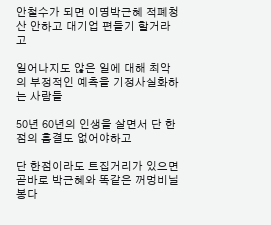안철수가 되면 이명박근혜 적폐청산 안하고 대기업 편들기 할거라고

일어나지도 않은 일에 대해 최악의 부정적인 예측을 기정사실화하는 사람들

50년 60년의 인생을 살면서 단 한점의 흠결도 없어야하고

단 한점이라도 트집거리가 있으면 곧바로 박근혜와 똑같은 꺼멍비닐봉다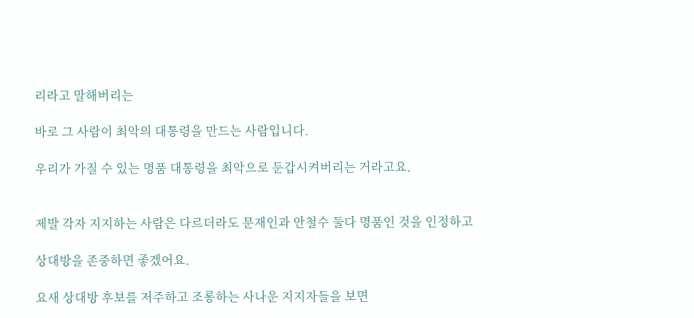리라고 말해버리는

바로 그 사람이 최악의 대통령을 만드는 사람입니다.

우리가 가질 수 있는 명품 대통령을 최악으로 둔갑시켜버리는 거라고요.


제발 각자 지지하는 사람은 다르더라도 문재인과 안철수 둘다 명품인 것을 인정하고

상대방을 존중하면 좋겠어요.

요새 상대방 후보를 저주하고 조롱하는 사나운 지지자들을 보면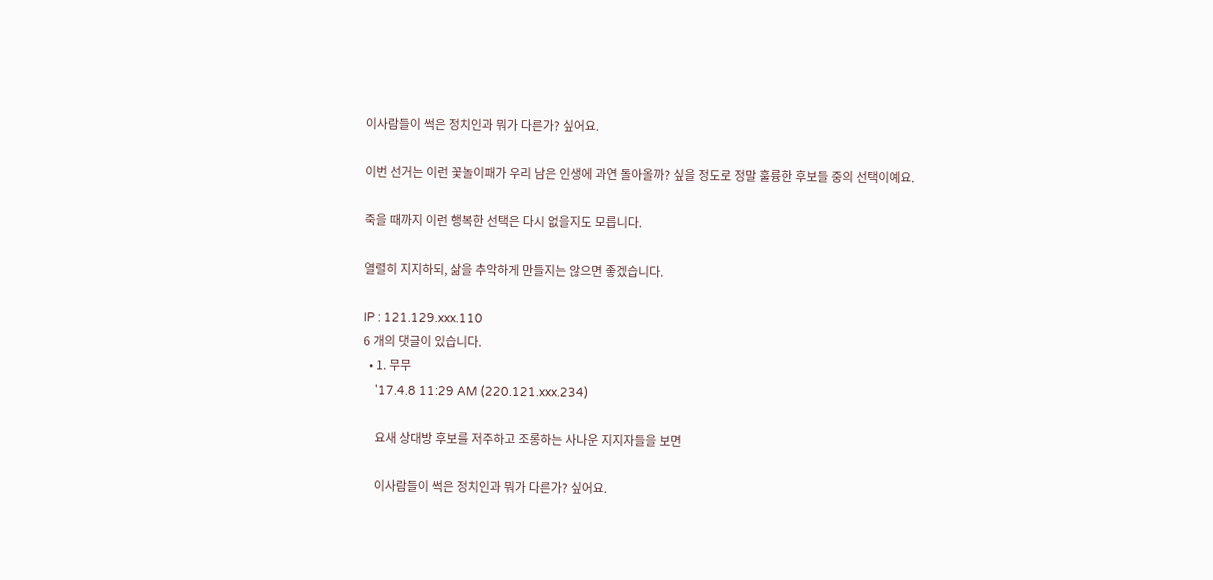이사람들이 썩은 정치인과 뭐가 다른가? 싶어요.

이번 선거는 이런 꽃놀이패가 우리 남은 인생에 과연 돌아올까? 싶을 정도로 정말 훌륭한 후보들 중의 선택이예요.

죽을 때까지 이런 행복한 선택은 다시 없을지도 모릅니다.

열렬히 지지하되, 삶을 추악하게 만들지는 않으면 좋겠습니다.

IP : 121.129.xxx.110
6 개의 댓글이 있습니다.
  • 1. 무무
    '17.4.8 11:29 AM (220.121.xxx.234)

    요새 상대방 후보를 저주하고 조롱하는 사나운 지지자들을 보면

    이사람들이 썩은 정치인과 뭐가 다른가? 싶어요.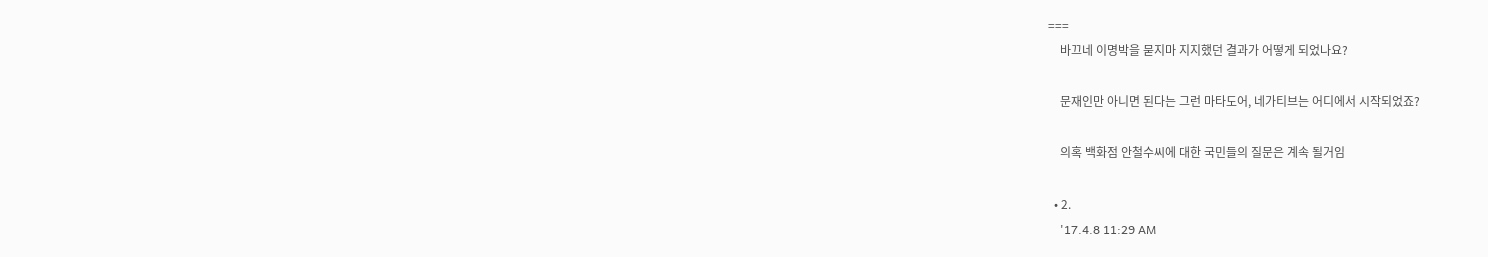===
    바끄네 이명박을 묻지마 지지했던 결과가 어떻게 되었나요?

    문재인만 아니면 된다는 그런 마타도어, 네가티브는 어디에서 시작되었죠?

    의혹 백화점 안철수씨에 대한 국민들의 질문은 계속 될거임

  • 2.
    '17.4.8 11:29 AM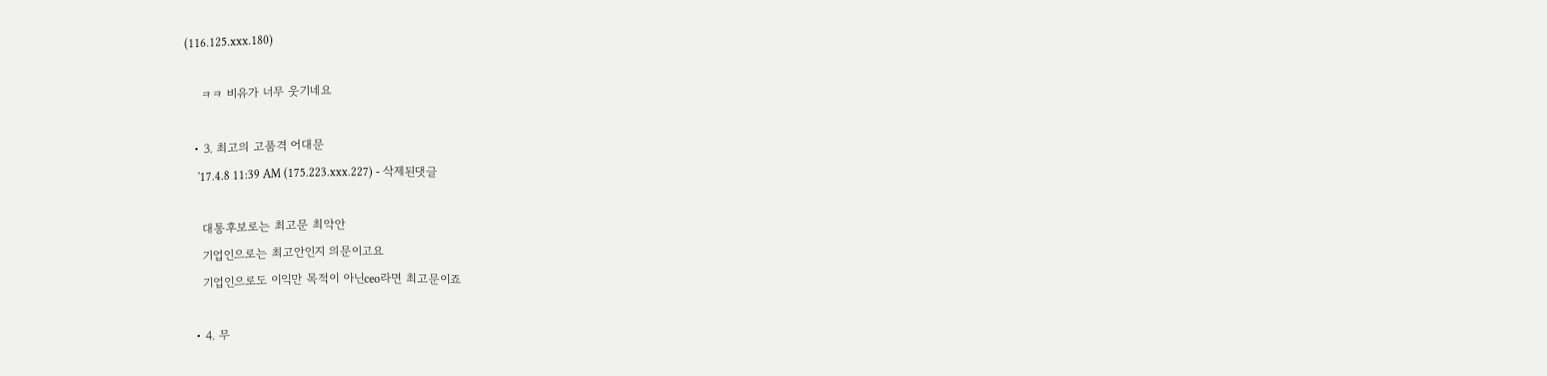(116.125.xxx.180)

    ㅋㅋ 비유가 너무 웃기네요

  • 3. 최고의 고품격 어대문
    '17.4.8 11:39 AM (175.223.xxx.227) - 삭제된댓글

    대통후보로는 최고문 최악안
    기업인으로는 최고안인지 의문이고요
    기업인으로도 이익만 목적이 아닌ceo라면 최고문이죠

  • 4. 무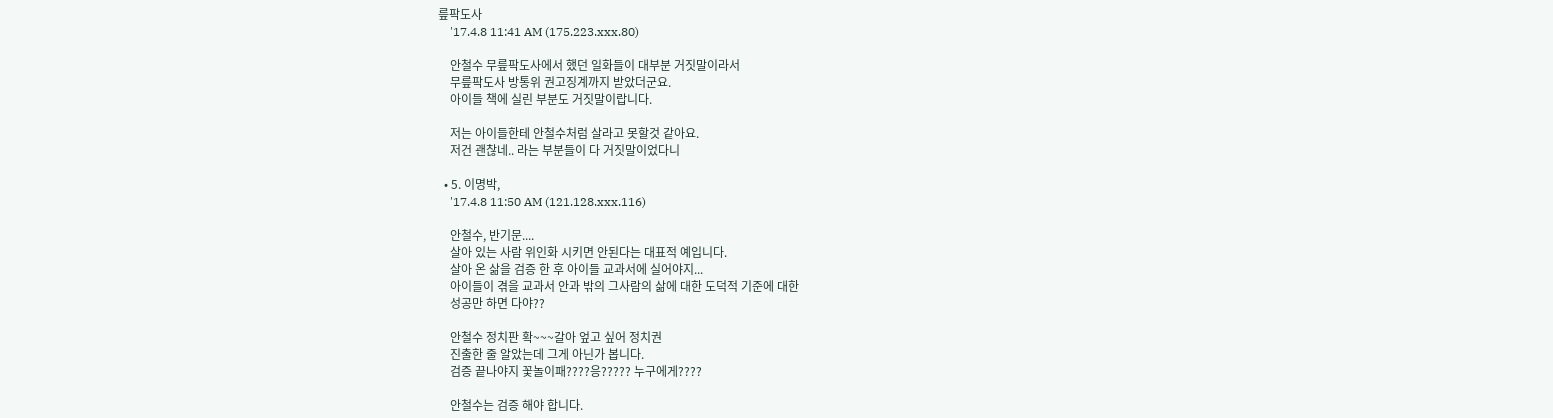릎팍도사
    '17.4.8 11:41 AM (175.223.xxx.80)

    안철수 무릎팍도사에서 했던 일화들이 대부분 거짓말이라서
    무릎팍도사 방통위 권고징계까지 받았더군요.
    아이들 책에 실린 부분도 거짓말이랍니다.

    저는 아이들한테 안철수처럼 살라고 못할것 같아요.
    저건 괜찮네.. 라는 부분들이 다 거짓말이었다니

  • 5. 이명박,
    '17.4.8 11:50 AM (121.128.xxx.116)

    안철수, 반기문....
    살아 있는 사람 위인화 시키면 안된다는 대표적 예입니다.
    살아 온 삶을 검증 한 후 아이들 교과서에 실어야지...
    아이들이 겪을 교과서 안과 밖의 그사람의 삶에 대한 도덕적 기준에 대한
    성공만 하면 다야??

    안철수 정치판 확~~~갈아 엎고 싶어 정치권
    진출한 줄 알았는데 그게 아닌가 봅니다.
    검증 끝나야지 꽃놀이패????응????? 누구에게????

    안철수는 검증 해야 합니다.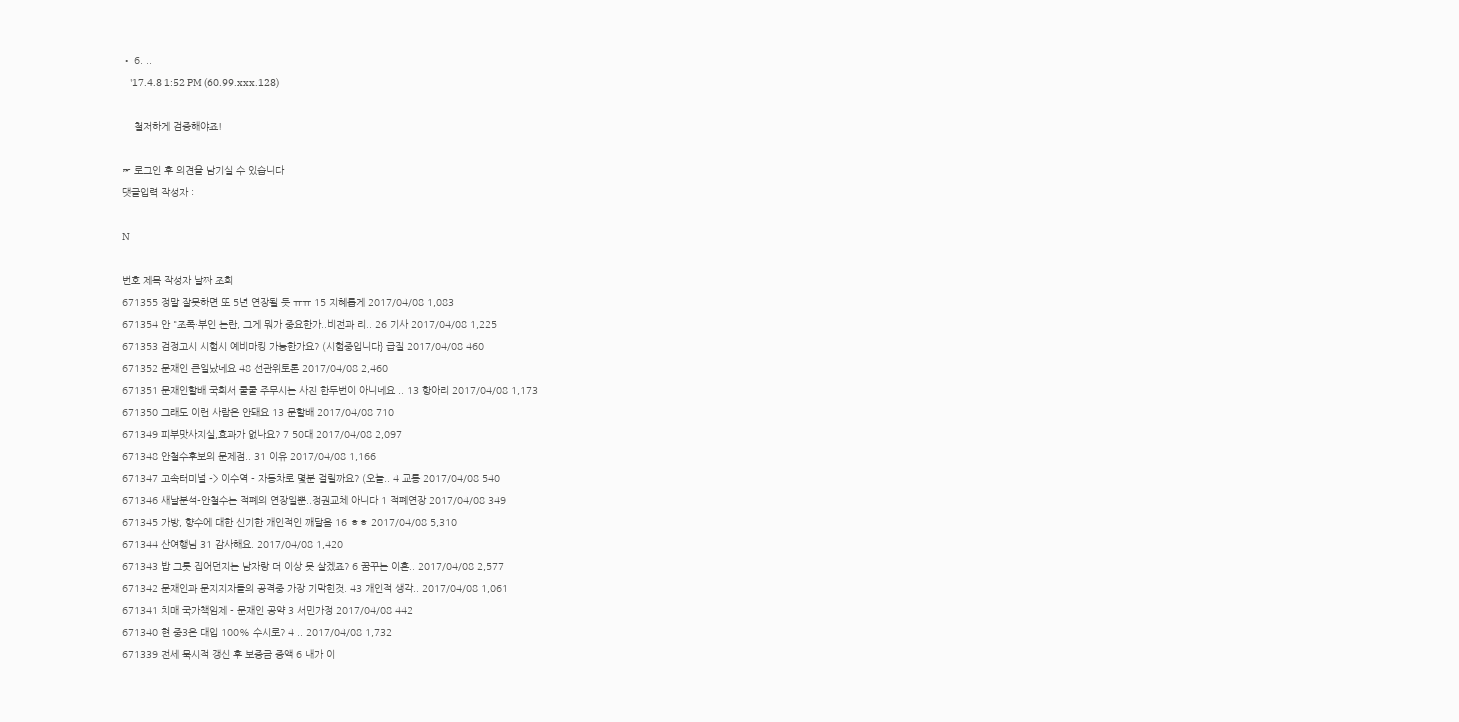• 6. ..
    '17.4.8 1:52 PM (60.99.xxx.128)

    철저하게 검증해야죠!

☞ 로그인 후 의견을 남기실 수 있습니다
댓글입력 작성자 :

N

번호 제목 작성자 날짜 조회
671355 정말 잘못하면 또 5년 연장될 듯 ㅠㅠ 15 지혜롭게 2017/04/08 1,083
671354 안 "조폭·부인 논란, 그게 뭐가 중요한가..비전과 리.. 26 기사 2017/04/08 1,225
671353 검정고시 시험시 예비마킹 가능한가요? (시험중입니다} 급질 2017/04/08 460
671352 문재인 큰일났네요 48 선관위토론 2017/04/08 2,460
671351 문재인할배 국회서 쿨쿨 주무시는 사진 한두번이 아니네요 .. 13 항아리 2017/04/08 1,173
671350 그래도 이런 사람은 안돼요 13 문할배 2017/04/08 710
671349 피부맛사지실,효과가 없나요? 7 50대 2017/04/08 2,097
671348 안철수후보의 문제점.. 31 이유 2017/04/08 1,166
671347 고속터미널 -> 이수역 - 자동차로 몇분 걸릴까요? (오늘.. 4 교통 2017/04/08 540
671346 새날분석-안철수는 적폐의 연장일뿐..정권교체 아니다 1 적폐연장 2017/04/08 349
671345 가방, 향수에 대한 신기한 개인적인 깨달음 16 ㅎㅎ 2017/04/08 5,310
671344 산여행님 31 감사해요. 2017/04/08 1,420
671343 밥 그릇 집어던지는 남자랑 더 이상 못 살겠죠? 6 꿈꾸는 이혼.. 2017/04/08 2,577
671342 문재인과 문지지자들의 공격중 가장 기막힌것. 43 개인적 생각.. 2017/04/08 1,061
671341 치매 국가책임제 - 문재인 공약 3 서민가정 2017/04/08 442
671340 현 중3은 대입 100% 수시로? 4 .. 2017/04/08 1,732
671339 전세 묵시적 갱신 후 보증금 증액 6 내가 이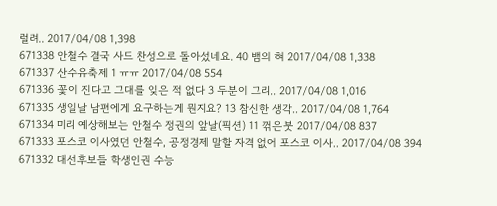럴려.. 2017/04/08 1,398
671338 안철수 결국 사드 찬성으로 돌아섰네요. 40 뱀의 혀 2017/04/08 1,338
671337 산수유축제 1 ㅠㅠ 2017/04/08 554
671336 꽃이 진다고 그대를 잊은 적 없다 3 두분이 그리.. 2017/04/08 1,016
671335 생일날 남편에게 요구하는게 뭔지요? 13 참신한 생각.. 2017/04/08 1,764
671334 미리 예상해보는 안철수 정권의 앞날(픽션) 11 꺾은붓 2017/04/08 837
671333 포스코 이사였던 안철수, 공정경제 말할 자격 없어 포스코 이사.. 2017/04/08 394
671332 대선후보들 학생인권 수능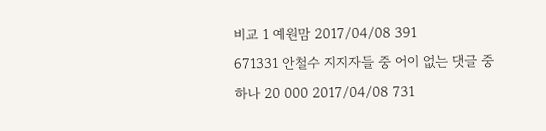비교 1 예원맘 2017/04/08 391
671331 안철수 지지자들 중 어이 없는 댓글 중 하나 20 000 2017/04/08 731